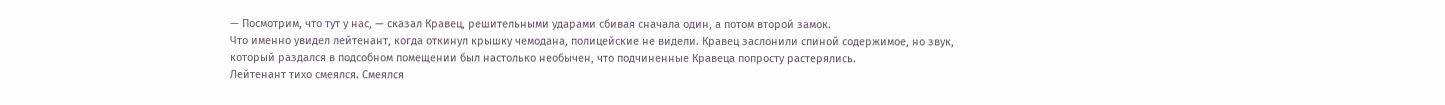— Посмотрим, что тут у нас, — сказал Кравец, решительными ударами сбивая сначала один, а потом второй замок.
Что именно увидел лейтенант, когда откинул крышку чемодана, полицейские не видели. Кравец заслонили спиной содержимое, но звук, который раздался в подсобном помещении был настолько необычен, что подчиненные Кравеца попросту растерялись.
Лейтенант тихо смеялся. Смеялся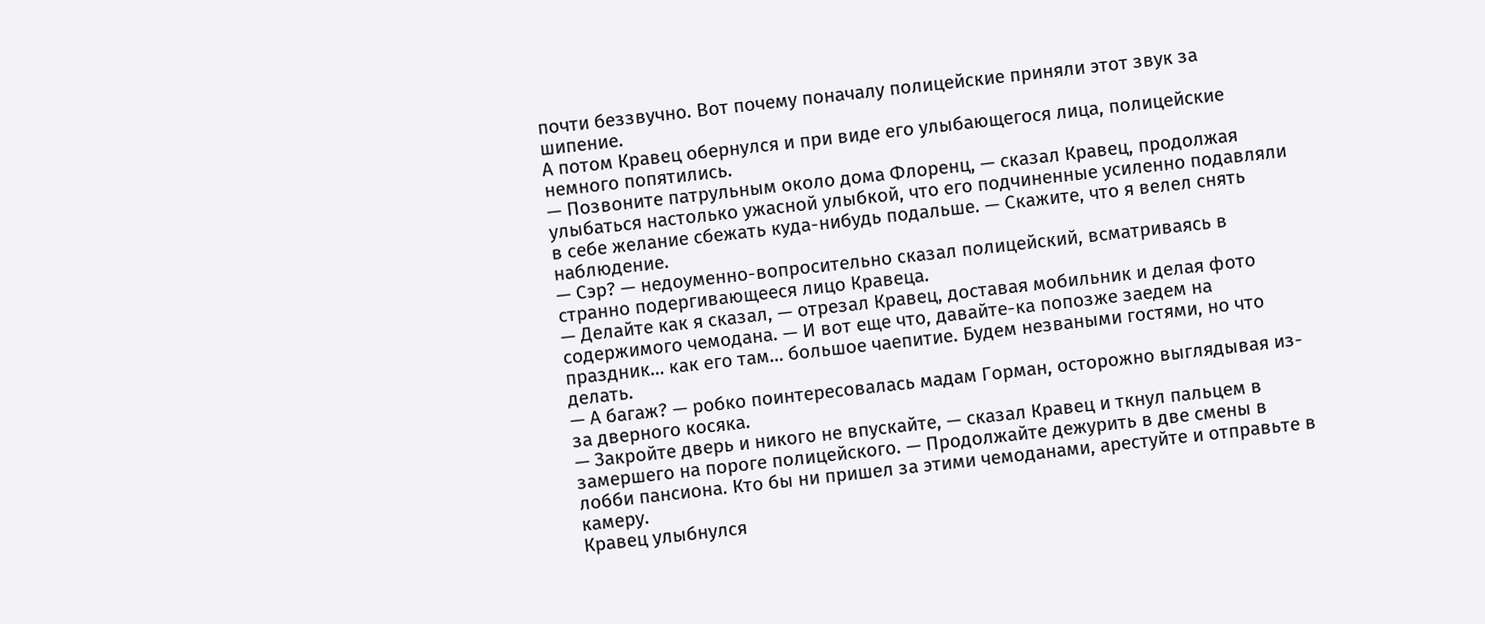почти беззвучно. Вот почему поначалу полицейские приняли этот звук за шипение.
А потом Кравец обернулся и при виде его улыбающегося лица, полицейские немного попятились.
— Позвоните патрульным около дома Флоренц, — сказал Кравец, продолжая улыбаться настолько ужасной улыбкой, что его подчиненные усиленно подавляли в себе желание сбежать куда-нибудь подальше. — Скажите, что я велел снять наблюдение.
— Сэр? — недоуменно-вопросительно сказал полицейский, всматриваясь в странно подергивающееся лицо Кравеца.
— Делайте как я сказал, — отрезал Кравец, доставая мобильник и делая фото содержимого чемодана. — И вот еще что, давайте-ка попозже заедем на праздник… как его там… большое чаепитие. Будем незваными гостями, но что делать.
— А багаж? — робко поинтересовалась мадам Горман, осторожно выглядывая из-за дверного косяка.
— Закройте дверь и никого не впускайте, — сказал Кравец и ткнул пальцем в замершего на пороге полицейского. — Продолжайте дежурить в две смены в лобби пансиона. Кто бы ни пришел за этими чемоданами, арестуйте и отправьте в камеру.
Кравец улыбнулся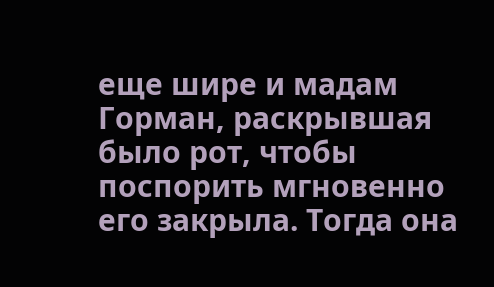еще шире и мадам Горман, раскрывшая было рот, чтобы поспорить мгновенно его закрыла. Тогда она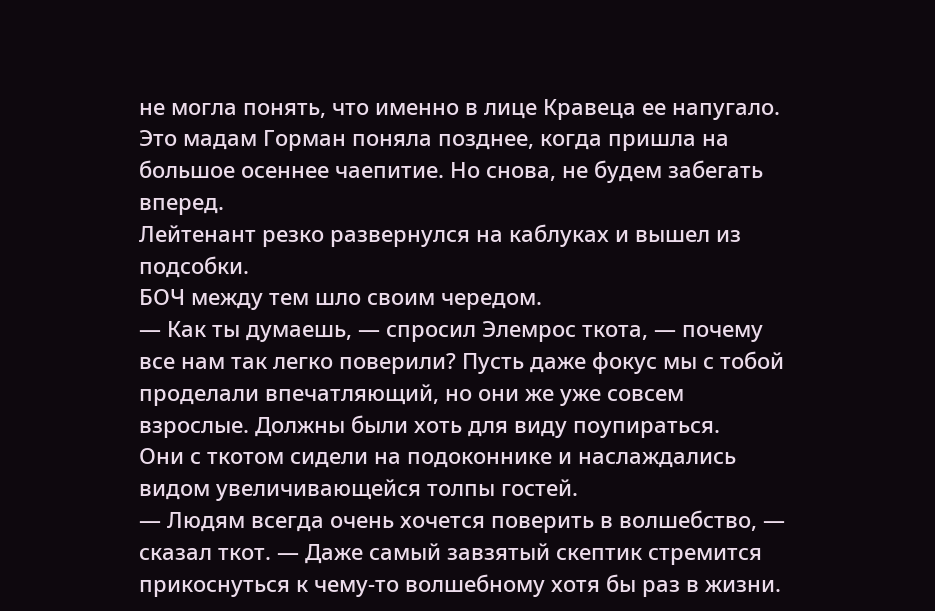не могла понять, что именно в лице Кравеца ее напугало. Это мадам Горман поняла позднее, когда пришла на большое осеннее чаепитие. Но снова, не будем забегать вперед.
Лейтенант резко развернулся на каблуках и вышел из подсобки.
БОЧ между тем шло своим чередом.
— Как ты думаешь, — спросил Элемрос ткота, — почему все нам так легко поверили? Пусть даже фокус мы с тобой проделали впечатляющий, но они же уже совсем взрослые. Должны были хоть для виду поупираться.
Они с ткотом сидели на подоконнике и наслаждались видом увеличивающейся толпы гостей.
— Людям всегда очень хочется поверить в волшебство, — сказал ткот. — Даже самый завзятый скептик стремится прикоснуться к чему-то волшебному хотя бы раз в жизни.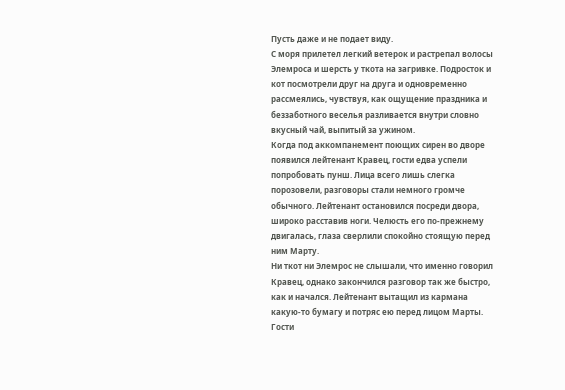Пусть даже и не подает виду.
С моря прилетел легкий ветерок и растрепал волосы Элемроса и шерсть у ткота на загривке. Подросток и кот посмотрели друг на друга и одновременно рассмеялись, чувствуя, как ощущение праздника и беззаботного веселья разливается внутри словно вкусный чай, выпитый за ужином.
Когда под аккомпанемент поющих сирен во дворе появился лейтенант Кравец, гости едва успели попробовать пунш. Лица всего лишь слегка порозовели, разговоры стали немного громче обычного. Лейтенант остановился посреди двора, широко расставив ноги. Челюсть его по-прежнему двигалась, глаза сверлили спокойно стоящую перед ним Марту.
Ни ткот ни Элемрос не слышали, что именно говорил Кравец, однако закончился разговор так же быстро, как и начался. Лейтенант вытащил из кармана какую-то бумагу и потряс ею перед лицом Марты.
Гости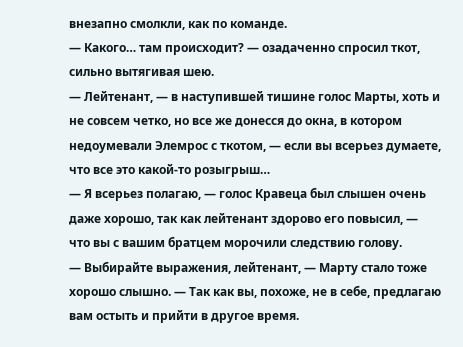внезапно смолкли, как по команде.
— Какого… там происходит? — озадаченно спросил ткот, сильно вытягивая шею.
— Лейтенант, — в наступившей тишине голос Марты, хоть и не совсем четко, но все же донесся до окна, в котором недоумевали Элемрос с ткотом, — если вы всерьез думаете, что все это какой-то розыгрыш…
— Я всерьез полагаю, — голос Кравеца был слышен очень даже хорошо, так как лейтенант здорово его повысил, — что вы с вашим братцем морочили следствию голову.
— Выбирайте выражения, лейтенант, — Марту стало тоже хорошо слышно. — Так как вы, похоже, не в себе, предлагаю вам остыть и прийти в другое время.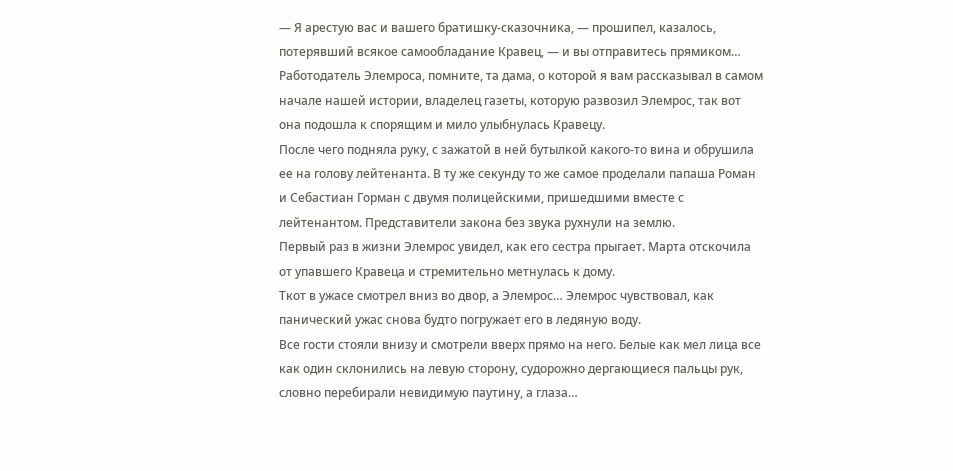— Я арестую вас и вашего братишку-сказочника, — прошипел, казалось, потерявший всякое самообладание Кравец, — и вы отправитесь прямиком…
Работодатель Элемроса, помните, та дама, о которой я вам рассказывал в самом начале нашей истории, владелец газеты, которую развозил Элемрос, так вот она подошла к спорящим и мило улыбнулась Кравецу.
После чего подняла руку, с зажатой в ней бутылкой какого-то вина и обрушила ее на голову лейтенанта. В ту же секунду то же самое проделали папаша Роман и Себастиан Горман с двумя полицейскими, пришедшими вместе с лейтенантом. Представители закона без звука рухнули на землю.
Первый раз в жизни Элемрос увидел, как его сестра прыгает. Марта отскочила от упавшего Кравеца и стремительно метнулась к дому.
Ткот в ужасе смотрел вниз во двор, а Элемрос… Элемрос чувствовал, как панический ужас снова будто погружает его в ледяную воду.
Все гости стояли внизу и смотрели вверх прямо на него. Белые как мел лица все как один склонились на левую сторону, судорожно дергающиеся пальцы рук, словно перебирали невидимую паутину, а глаза…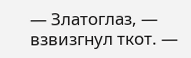— Златоглаз, — взвизгнул ткот. —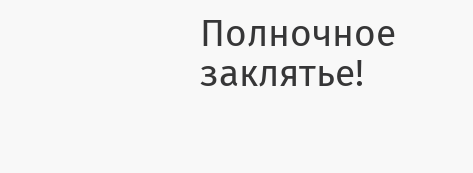Полночное заклятье!